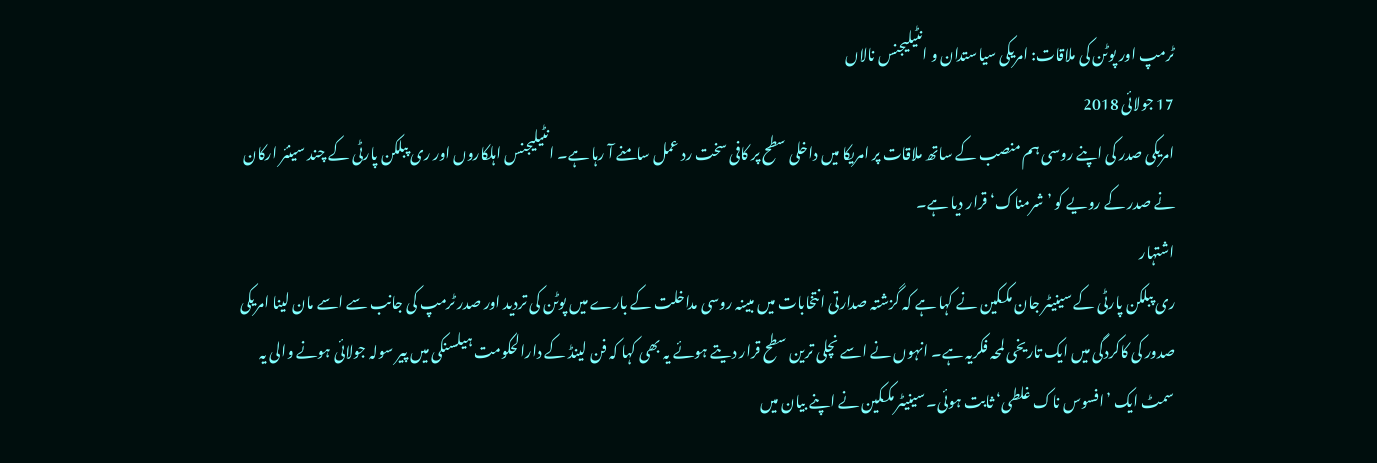ٹرمپ اور پوٹن کی ملاقات: امريکی سياستدان و انٹيليجنس نالاں
17 جولائی 2018
امريکی صدر کی اپنے روسی ہم منصب کے ساتھ ملاقات پر امريکا ميں داخلی سطح پر کافی سخت رد عمل سامنے آ رہا ہے۔ انٹيليجنس اہلکاروں اور ری پبلکن پارٹی کے چند سينئر ارکان نے صدر کے رويے کو ’شرمناک‘ قرار ديا ہے۔
اشتہار
ری پبلکن پارٹی کے سينيٹر جان مککين نے کہا ہے کہ گزشتہ صدارتی انتخابات ميں مبينہ روسی مداخلت کے بارے ميں پوٹن کی ترديد اور صدر ٹرمپ کی جانب سے اسے مان لينا امريکی صدور کی کاکردگی ميں ايک تاريخی لمحہ فکریہ ہے۔ انہوں نے اسے نچلی ترين سطح قرار ديتے ہوئے يہ بھی کہا کہ فن لينڈ کے دارالحکومت ہيلسنکی ميں پير سولہ جولائی ہونے والی يہ سمٹ ايک ’افسوس ناک غلطی‘ ثابت ہوئی۔ سينيٹر مککين نے اپنے بيان ميں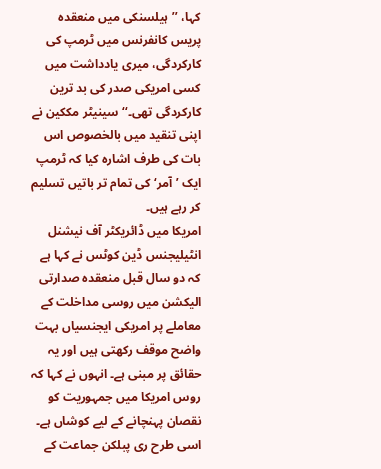کہا، ’’ہيلسنکی ميں منعقدہ پريس کانفرنس ميں ٹرمپ کی کارکردگی، ميری يادداشت ميں کسی امريکی صدر کی بد ترين کارکردگی تھی۔‘‘ سينيٹر مککين نے اپنی تنقيد ميں بالخصوص اس بات کی طرف اشارہ کيا کہ ٹرمپ ايک ’آمر‘ کی تمام تر باتيں تسليم کر رہے ہيں۔
امريکا ميں ڈائريکٹر آف نيشنل انٹيليجنس ڈين کوٹس نے کہا ہے کہ دو سال قبل منعقدہ صدارتی اليکشن ميں روسی مداخلت کے معاملے پر امريکی ايجنسياں بہت واضح موقف رکھتی ہيں اور يہ حقائق پر مبنی ہے۔ انہوں نے کہا کہ روس امريکا ميں جمہوريت کو نقصان پہنچانے کے ليے کوشاں ہے۔
اسی طرح ری پبلکن جماعت کے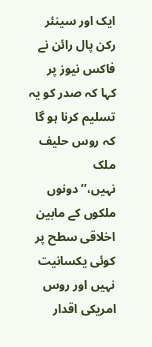ايک اور سينئر رکن پال رائن نے فاکس نيوز پر کہا کہ صدر کو يہ تسليم کرنا ہو گا کہ روس حليف ملک نہيں،’’دونوں ملکوں کے مابين اخلاقی سطح پر کوئی یکسانيت نہيں اور روس امريکی اقدار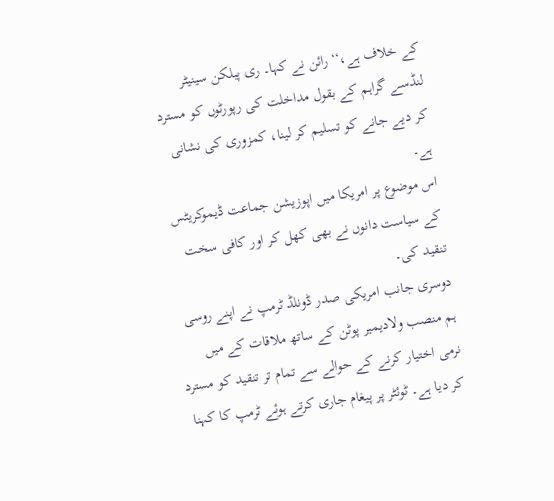کے خلاف ہے،‘‘ رائن نے کہا۔ ری پبلکن سينيٹر لنڈسے گراہم کے بقول مداخلت کی رپورٹوں کو مسترد کر ديے جانے کو تسليم کر لينا، کمزوری کی نشانی ہے۔
اس موضوع پر امريکا ميں اپوزيشن جماعت ڈيموکريٹس کے سياست دانوں نے بھی کھل کر اور کافی سخت تنقيد کی۔
دوسری جانب امریکی صدر ڈونلڈ ٹرمپ نے اپنے روسی ہم منصب ولادیمیر پوٹن کے ساتھ ملاقات کے میں نرمی اختیار کرنے کے حوالے سے تمام تر تنقید کو مسترد کر دیا ہے۔ ٹوئٹر پر پیغام جاری کرتے ہوئے ٹرمپ کا کہنا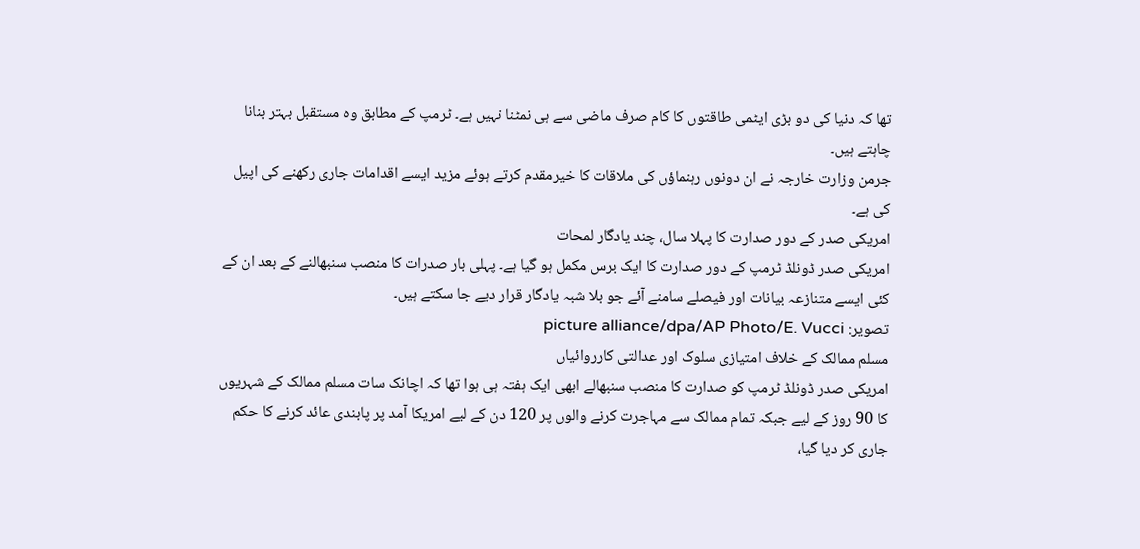تھا کہ دنیا کی دو بڑی ایٹمی طاقتوں کا کام صرف ماضی سے ہی نمٹنا نہیں ہے۔ ٹرمپ کے مطابق وہ مستقبل بہتر بنانا چاہتے ہیں۔
جرمن وزارت خارجہ نے ان دونوں رہنماؤں کی ملاقات کا خیرمقدم کرتے ہوئے مزید ایسے اقدامات جاری رکھنے کی اپیل کی ہے۔
امریکی صدر کے دور صدارت کا پہلا سال، چند یادگار لمحات
امریکی صدر ڈونلڈ ٹرمپ کے دور صدارت کا ایک برس مکمل ہو گیا ہے۔ پہلی بار صدرات کا منصب سنبھالنے کے بعد ان کے کئی ایسے متنازعہ بیانات اور فیصلے سامنے آئے جو بلا شبہ یادگار قرار دیے جا سکتے ہیں۔
تصویر: picture alliance/dpa/AP Photo/E. Vucci
مسلم ممالک کے خلاف امتیازی سلوک اور عدالتی کارروائیاں
امریکی صدر ڈونلڈ ٹرمپ کو صدارت کا منصب سنبھالے ابھی ایک ہفتہ ہی ہوا تھا کہ اچانک سات مسلم ممالک کے شہریوں کا 90 روز کے لیے جبکہ تمام ممالک سے مہاجرت کرنے والوں پر 120 دن کے لیے امریکا آمد پر پابندی عائد کرنے کا حکم جاری کر دیا گیا،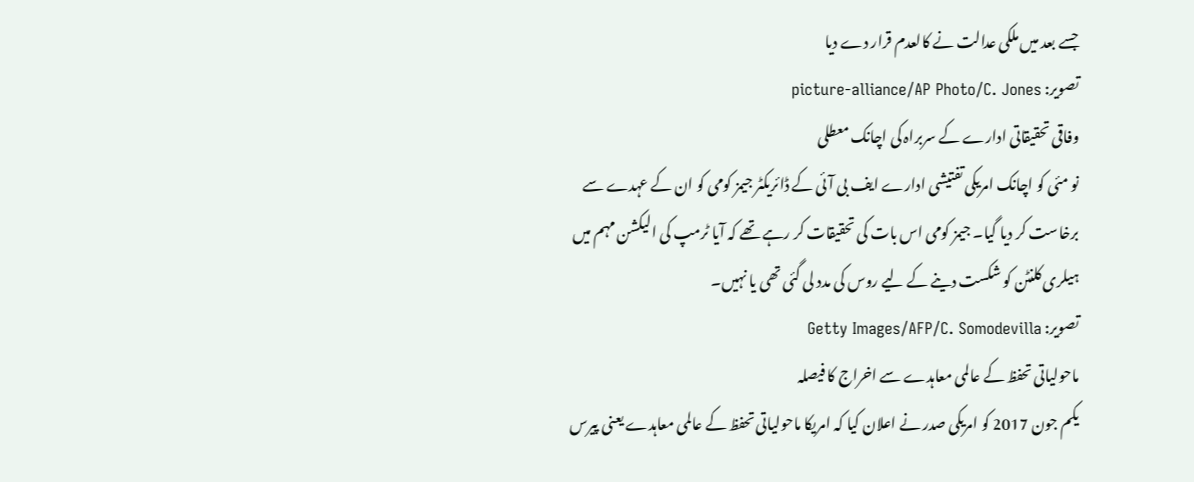جسے بعد میں ملکی عدالت نے کالعدم قرار دے دیا
تصویر: picture-alliance/AP Photo/C. Jones
وفاقی تحقيقاتی ادارے کے سربراہ کی اچانک معطلی
نو مئی کو اچانک امریکی تفتیشی ادارے ایف بی آئی کے ڈائریکٹر جیمز کومی کو ان کے عہدے سے برخاست کر دیا گیا۔ جیمز کومی اس بات کی تحقیقات کر رہے تھے کہ آیا ٹرمپ کی الیکشن مہم میں ہیلری کلنٹن کو شکست دینے کے لیے روس کی مدد لی گئی تھی یا نہیں۔
تصویر: Getty Images/AFP/C. Somodevilla
ماحولیاتی تحفظ کے عالمی معاہدے سے اخراج کا فیصلہ
یکم جون 2017 کو امریکی صدر نے اعلان کیا کہ امریکا ماحولیاتی تحفظ کے عالمی معاہدے یعنی پیرس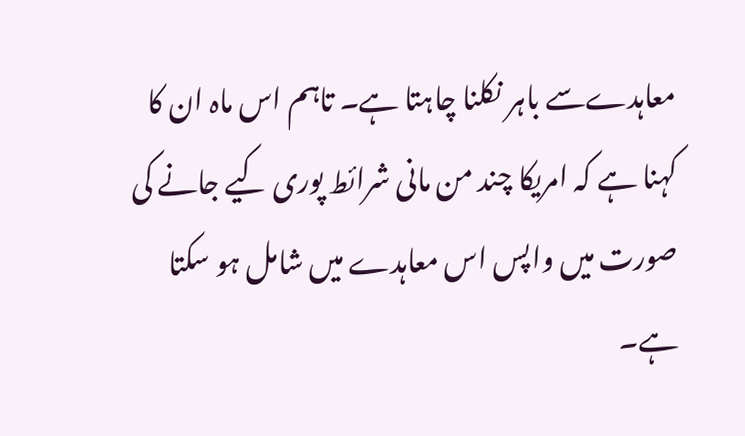معاہدےسے باہر نکلنا چاہتا ہے۔ تاہم اس ماہ ان کا کہنا ہے کہ امریکا چند من مانی شرائط پوری کيے جانے کی صورت میں واپس اس معاہدے میں شامل ہو سکتا ہے۔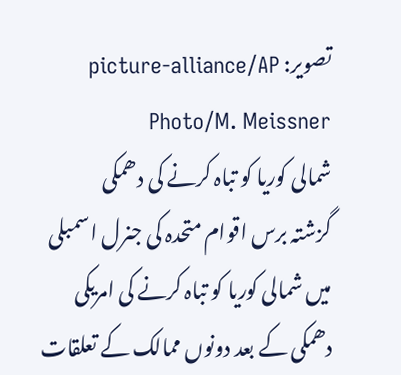تصویر: picture-alliance/AP Photo/M. Meissner
شمالی کوریا کو تباہ کرنے کی دھمکی
گزشتہ برس اقوام متحدہ کی جنرل اسمبلی میں شمالی کوریا کو تباہ کرنے کی امریکی دھمکی کے بعد دونوں ممالک کے تعلقات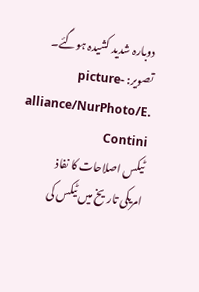دوبارہ شدید کشیدہ ہوگئے۔
تصویر: picture-alliance/NurPhoto/E. Contini
ٹیکس اصلاحات کا نفاذ
امریکی تاریخ میں ٹیکس کی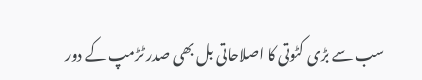سب سے بڑی کٹوتی کا اصلاحاتی بل بھی صدر ٹڑمپ کے دور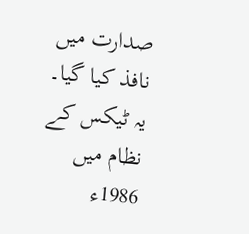صدارت میں نافذ کيا گيا۔ یہ ٹیکس کے نظام میں 1986ء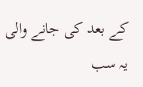کے بعد کی جانے والی یہ سب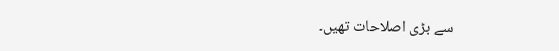سے بڑی اصلاحات تھیں۔